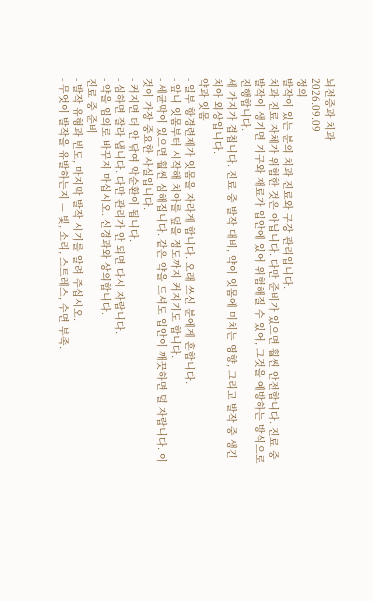뇌전증과 치과
2026.09.09
정의
발작이 있는 분의 치과 진료와 구강 관리입니다.
치과 진료 자체가 위험한 것은 아닙니다. 다만 준비가 있으면 훨씬 안전합니다. 진료 중 발작이 생기면 기구와 재료가 입안에 있어 위험해질 수 있어, 그것을 예방하는 방식으로 진행합니다.
세 가지가 겹칩니다. 진료 중 발작 대비, 약이 잇몸에 미치는 영향, 그리고 발작 중 생긴 치아 외상입니다.
약과 잇몸
- 일부 항경련제가 잇몸을 자라게 합니다. 오래 쓰신 분에게 흔합니다.
- 앞니 잇몸부터 시작해 치아를 덮을 정도까지 커지기도 합니다.
- 세균막이 있으면 훨씬 심해집니다. 같은 약을 드셔도 입안이 깨끗하면 덜 자랍니다. 이것이 가장 중요한 사실입니다.
- 커지면 더 안 닦여 악순환이 됩니다.
- 심하면 잘라 냅니다. 다만 관리가 안 되면 다시 자랍니다.
- 약을 임의로 바꾸지 마십시오. 신경과와 상의합니다.
진료 중 준비
- 발작 유형과 빈도, 마지막 발작 시기를 알려 주십시오.
- 무엇이 발작을 유발하는지 — 빛, 소리, 스트레스, 수면 부족.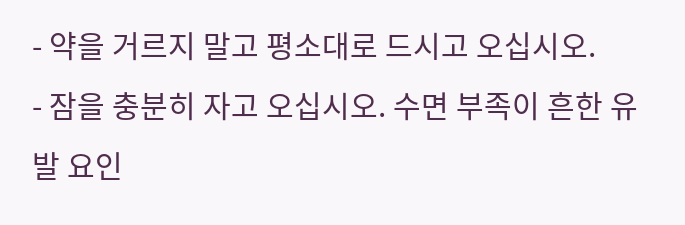- 약을 거르지 말고 평소대로 드시고 오십시오.
- 잠을 충분히 자고 오십시오. 수면 부족이 흔한 유발 요인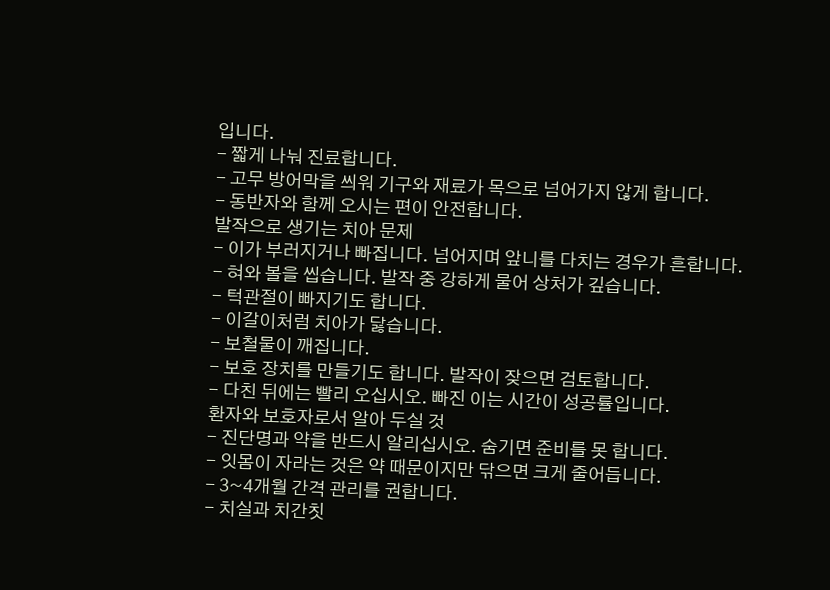입니다.
- 짧게 나눠 진료합니다.
- 고무 방어막을 씌워 기구와 재료가 목으로 넘어가지 않게 합니다.
- 동반자와 함께 오시는 편이 안전합니다.
발작으로 생기는 치아 문제
- 이가 부러지거나 빠집니다. 넘어지며 앞니를 다치는 경우가 흔합니다.
- 혀와 볼을 씹습니다. 발작 중 강하게 물어 상처가 깊습니다.
- 턱관절이 빠지기도 합니다.
- 이갈이처럼 치아가 닳습니다.
- 보철물이 깨집니다.
- 보호 장치를 만들기도 합니다. 발작이 잦으면 검토합니다.
- 다친 뒤에는 빨리 오십시오. 빠진 이는 시간이 성공률입니다.
환자와 보호자로서 알아 두실 것
- 진단명과 약을 반드시 알리십시오. 숨기면 준비를 못 합니다.
- 잇몸이 자라는 것은 약 때문이지만 닦으면 크게 줄어듭니다.
- 3~4개월 간격 관리를 권합니다.
- 치실과 치간칫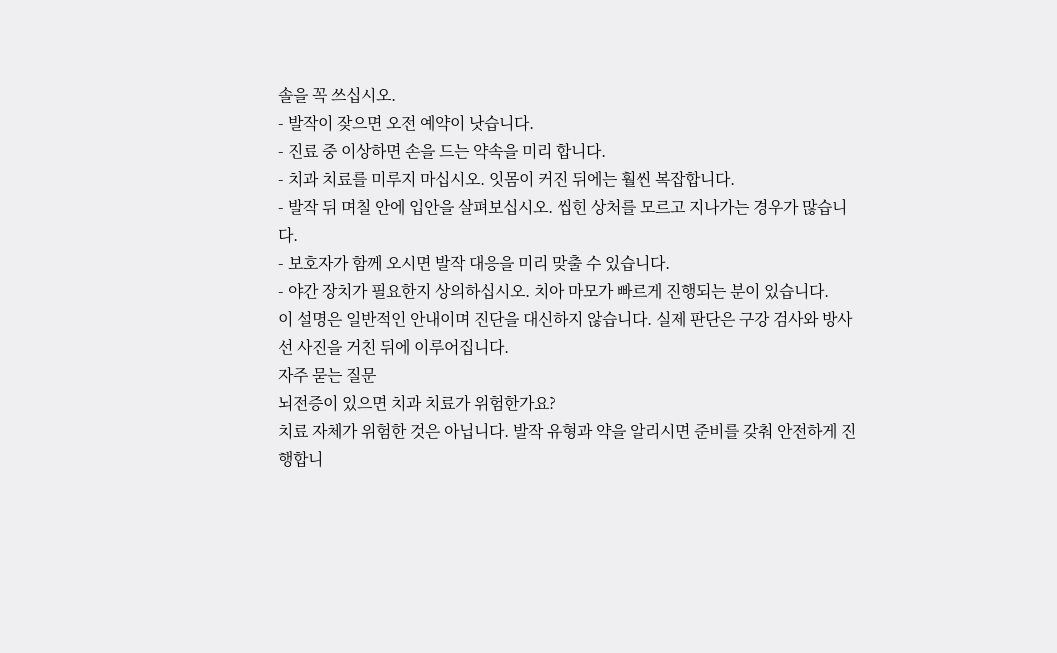솔을 꼭 쓰십시오.
- 발작이 잦으면 오전 예약이 낫습니다.
- 진료 중 이상하면 손을 드는 약속을 미리 합니다.
- 치과 치료를 미루지 마십시오. 잇몸이 커진 뒤에는 훨씬 복잡합니다.
- 발작 뒤 며칠 안에 입안을 살펴보십시오. 씹힌 상처를 모르고 지나가는 경우가 많습니다.
- 보호자가 함께 오시면 발작 대응을 미리 맞출 수 있습니다.
- 야간 장치가 필요한지 상의하십시오. 치아 마모가 빠르게 진행되는 분이 있습니다.
이 설명은 일반적인 안내이며 진단을 대신하지 않습니다. 실제 판단은 구강 검사와 방사선 사진을 거친 뒤에 이루어집니다.
자주 묻는 질문
뇌전증이 있으면 치과 치료가 위험한가요?
치료 자체가 위험한 것은 아닙니다. 발작 유형과 약을 알리시면 준비를 갖춰 안전하게 진행합니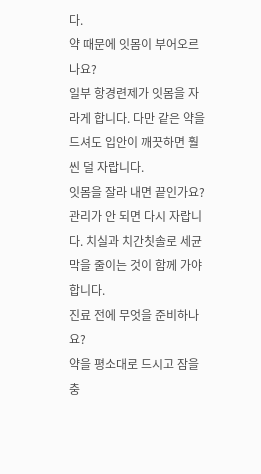다.
약 때문에 잇몸이 부어오르나요?
일부 항경련제가 잇몸을 자라게 합니다. 다만 같은 약을 드셔도 입안이 깨끗하면 훨씬 덜 자랍니다.
잇몸을 잘라 내면 끝인가요?
관리가 안 되면 다시 자랍니다. 치실과 치간칫솔로 세균막을 줄이는 것이 함께 가야 합니다.
진료 전에 무엇을 준비하나요?
약을 평소대로 드시고 잠을 충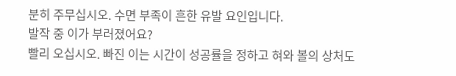분히 주무십시오. 수면 부족이 흔한 유발 요인입니다.
발작 중 이가 부러졌어요?
빨리 오십시오. 빠진 이는 시간이 성공률을 정하고 혀와 볼의 상처도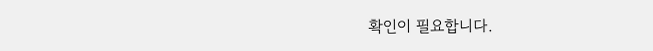확인이 필요합니다.